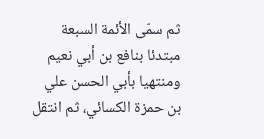ثم سمّى الأئمة السبعة مبتدئا بنافع بن أبي نعيم ومنتهيا بأبي الحسن علي بن حمزة الكسائي، ثم انتقل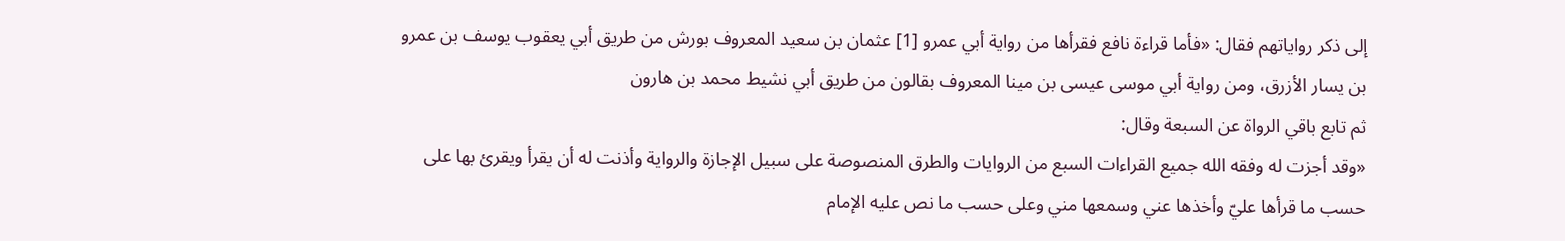إلى ذكر رواياتهم فقال: «فأما قراءة نافع فقرأها من رواية أبي عمرو [1] عثمان بن سعيد المعروف بورش من طريق أبي يعقوب يوسف بن عمرو بن يسار الأزرق، ومن رواية أبي موسى عيسى بن مينا المعروف بقالون من طريق أبي نشيط محمد بن هارون
ثم تابع باقي الرواة عن السبعة وقال:
«وقد أجزت له وفقه الله جميع القراءات السبع من الروايات والطرق المنصوصة على سبيل الإجازة والرواية وأذنت له أن يقرأ ويقرئ بها على حسب ما قرأها عليّ وأخذها عني وسمعها مني وعلى حسب ما نص عليه الإمام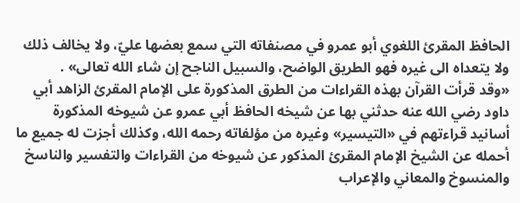الحافظ المقرئ اللغوي أبو عمرو في مصنفاته التي سمع بعضها عليّ، ولا يخالف ذلك ولا يتعداه الى غيره فهو الطريق الواضح، والسبيل الناجح إن شاء الله تعالى» .
«وقد قرأت القرآن بهذه القراءات من الطرق المذكورة على الإمام المقرئ الزاهد أبي داود رضي الله عنه حدثني بها عن شيخه الحافظ أبي عمرو عن شيوخه المذكورة أسانيد قراءتهم في «التيسير» وغيره من مؤلفاته رحمه الله، وكذلك أجزت له جميع ما أحمله عن الشيخ الإمام المقرئ المذكور عن شيوخه من القراءات والتفسير والناسخ والمنسوخ والمعاني والإعراب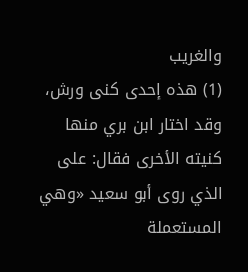والغريب
(1) هذه إحدى كنى ورش، وقد اختار ابن بري منها كنيته الأخرى فقال: على الذي روى أبو سعيد «وهي المستعملة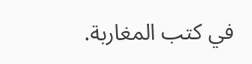في كتب المغاربة.